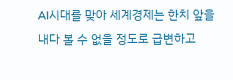AI시대를 맞아 세계경제는 한치 앞을 내다 볼 수 없을 정도로 급변하고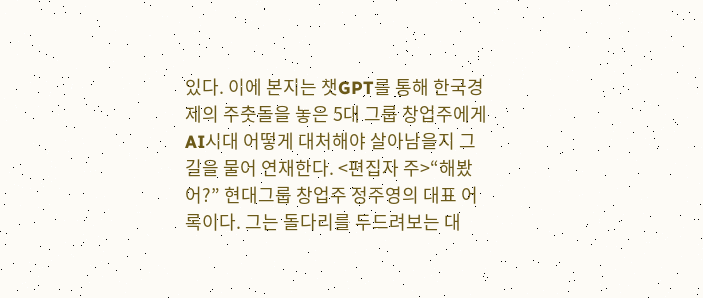있다. 이에 본지는 챗GPT를 통해 한국경제의 주춧돌을 놓은 5대 그룹 창업주에게 AI시대 어떻게 대처해야 살아남을지 그 길을 물어 연재한다. <편집자 주>“해봤어?” 현대그룹 창업주 정주영의 대표 어록이다. 그는 돌다리를 두드려보는 대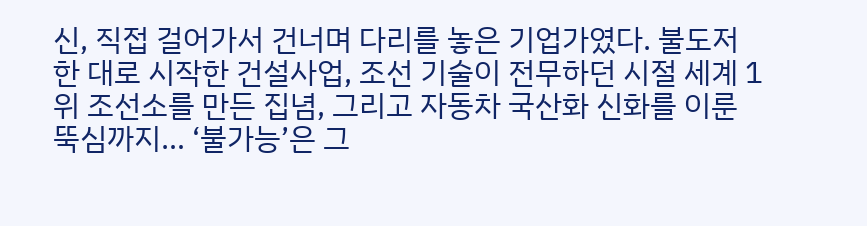신, 직접 걸어가서 건너며 다리를 놓은 기업가였다. 불도저 한 대로 시작한 건설사업, 조선 기술이 전무하던 시절 세계 1위 조선소를 만든 집념, 그리고 자동차 국산화 신화를 이룬 뚝심까지… ‘불가능’은 그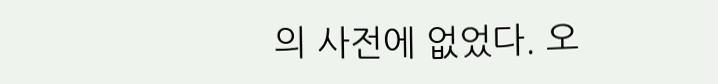의 사전에 없었다. 오